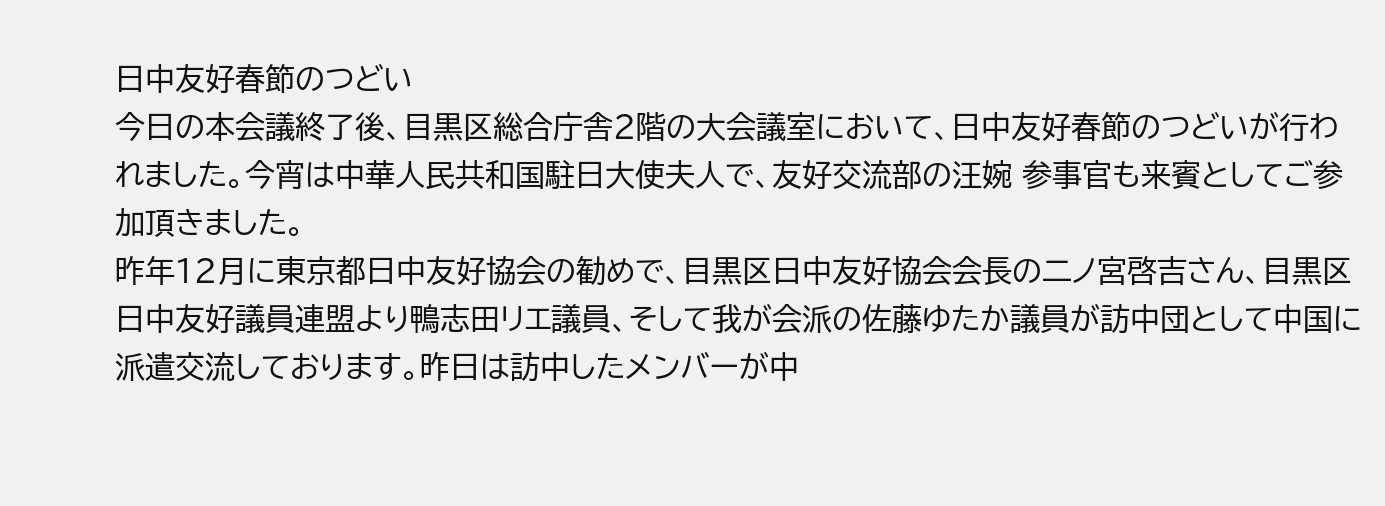日中友好春節のつどい
今日の本会議終了後、目黒区総合庁舎2階の大会議室において、日中友好春節のつどいが行われました。今宵は中華人民共和国駐日大使夫人で、友好交流部の汪婉 参事官も来賓としてご参加頂きました。
昨年12月に東京都日中友好協会の勧めで、目黒区日中友好協会会長の二ノ宮啓吉さん、目黒区日中友好議員連盟より鴨志田リエ議員、そして我が会派の佐藤ゆたか議員が訪中団として中国に派遣交流しております。昨日は訪中したメンバーが中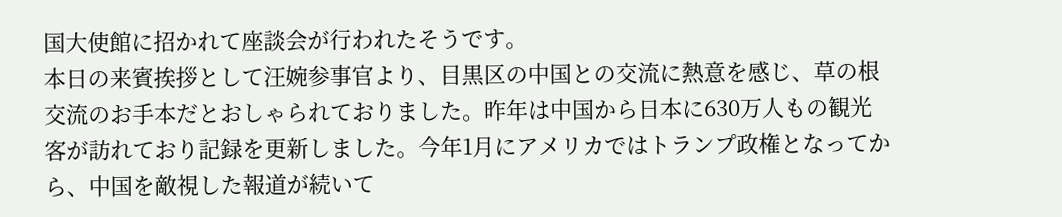国大使館に招かれて座談会が行われたそうです。
本日の来賓挨拶として汪婉参事官より、目黒区の中国との交流に熱意を感じ、草の根交流のお手本だとおしゃられておりました。昨年は中国から日本に630万人もの観光客が訪れており記録を更新しました。今年1月にアメリカではトランプ政権となってから、中国を敵視した報道が続いて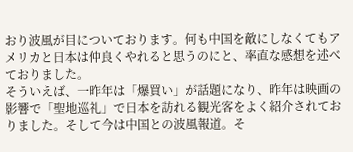おり波風が目についております。何も中国を敵にしなくてもアメリカと日本は仲良くやれると思うのにと、率直な感想を述べておりました。
そういえば、一昨年は「爆買い」が話題になり、昨年は映画の影響で「聖地巡礼」で日本を訪れる観光客をよく紹介されておりました。そして今は中国との波風報道。そ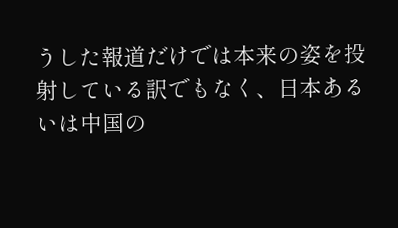うした報道だけでは本来の姿を投射している訳でもなく、日本あるいは中国の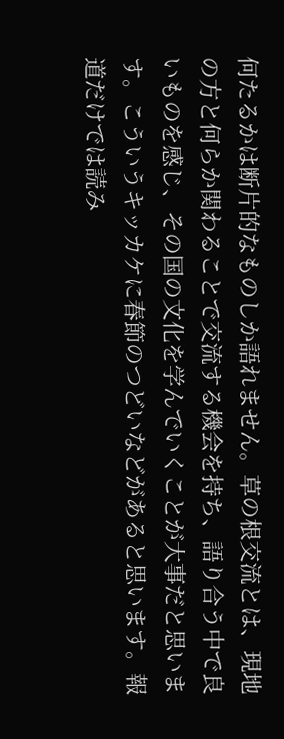何たるかは断片的なものしか語れません。草の根交流とは、現地の方と何らか関わることで交流する機会を持ち、語り合う中で良いものを感じ、その国の文化を学んでいくことが大事だと思います。こういうキッカケに春節のつどいなどがあると思います。報道だけでは読み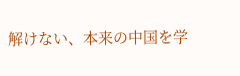解けない、本来の中国を学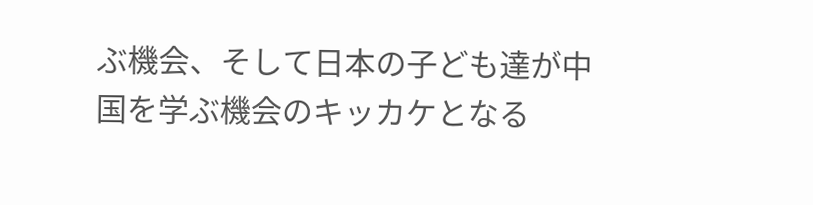ぶ機会、そして日本の子ども達が中国を学ぶ機会のキッカケとなる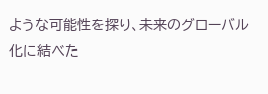ような可能性を探り、未来のグローバル化に結べた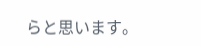らと思います。